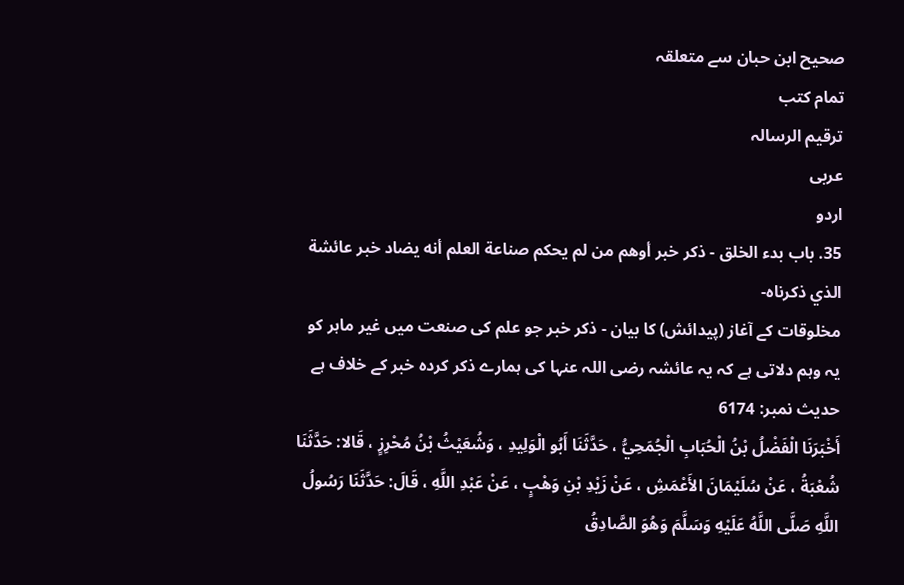صحیح ابن حبان سے متعلقہ
تمام کتب
ترقيم الرسالہ
عربی
اردو
35. باب بدء الخلق - ذكر خبر أوهم من لم يحكم صناعة العلم أنه يضاد خبر عائشة الذي ذكرناه-
مخلوقات کے آغاز (پیدائش) کا بیان - ذکر خبر جو علم کی صنعت میں غیر ماہر کو یہ وہم دلاتی ہے کہ یہ عائشہ رضی اللہ عنہا کی ہمارے ذکر کردہ خبر کے خلاف ہے
حدیث نمبر: 6174
أَخْبَرَنَا الْفَضْلُ بْنُ الْحُبَابِ الْجُمَحِيُّ ، حَدَّثَنَا أَبُو الْوَلِيدِ ، وَشُعَيْثُ بْنُ مُحْرِزٍ ، قَالا: حَدَّثَنَا شُعْبَةُ ، عَنْ سُلَيْمَانَ الأَعْمَشِ ، عَنْ زَيْدِ بْنِ وَهْبٍ ، عَنْ عَبْدِ اللَّهِ ، قَالَ: حَدَّثَنَا رَسُولُ اللَّهِ صَلَّى اللَّهُ عَلَيْهِ وَسَلَّمَ وَهُوَ الصَّادِقُ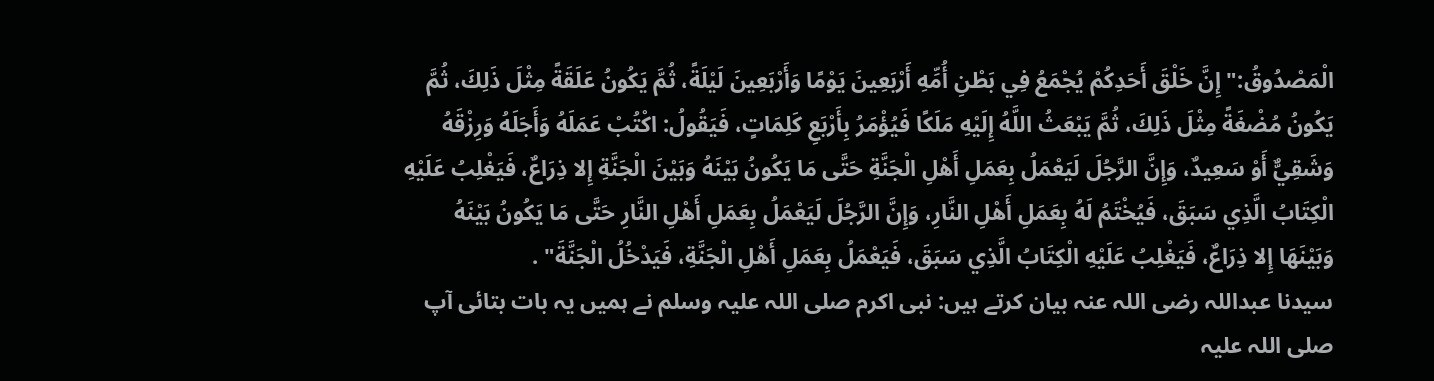الْمَصْدُوقُ:" إِنَّ خَلْقَ أَحَدِكُمْ يُجْمَعُ فِي بَطْنِ أُمِّهِ أَرْبَعِينَ يَوْمًا وَأَرْبَعِينَ لَيْلَةً، ثُمَّ يَكُونُ عَلَقَةً مِثْلَ ذَلِكَ، ثُمَّ يَكُونُ مُضْغَةً مِثْلَ ذَلِكَ، ثُمَّ يَبْعَثُ اللَّهُ إِلَيْهِ مَلَكًا فَيُؤْمَرُ بِأَرْبَعِ كَلِمَاتٍ، فَيَقُولُ: اكْتُبْ عَمَلَهُ وَأَجَلَهُ وَرِزْقَهُ وَشَقِيٌّ أَوْ سَعِيدٌ، وَإِنَّ الرَّجُلَ لَيَعْمَلُ بِعَمَلِ أَهْلِ الْجَنَّةِ حَتَّى مَا يَكُونُ بَيْنَهُ وَبَيْنَ الْجَنَّةِ إِلا ذِرَاعٌ، فَيَغْلِبُ عَلَيْهِ الْكِتَابُ الَّذِي سَبَقَ، فَيُخْتَمُ لَهُ بِعَمَلِ أَهْلِ النَّارِ، وَإِنَّ الرَّجُلَ لَيَعْمَلُ بِعَمَلِ أَهْلِ النَّارِ حَتَّى مَا يَكُونُ بَيْنَهُ وَبَيْنَهَا إِلا ذِرَاعٌ، فَيَغْلِبُ عَلَيْهِ الْكِتَابُ الَّذِي سَبَقَ، فَيَعْمَلُ بِعَمَلِ أَهْلِ الْجَنَّةِ، فَيَدْخُلُ الْجَنَّةَ" .
سیدنا عبداللہ رضی اللہ عنہ بیان کرتے ہیں: نبی اکرم صلی اللہ علیہ وسلم نے ہمیں یہ بات بتائی آپ صلی اللہ علیہ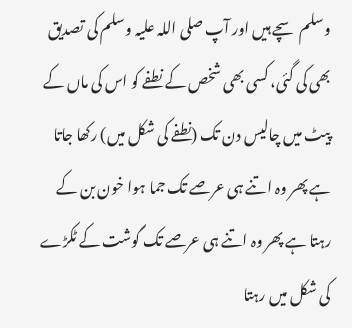وسلم سچے ہیں اور آپ صلی اللہ علیہ وسلم کی تصدیق بھی کی گئی، کسی بھی شخص کے نطفے کو اس کی ماں کے پیٹ میں چالیس دن تک (نطفے کی شکل میں) رکھا جاتا ہے پھر وہ اتنے ہی عرصے تک جما ہوا خون بن کے رہتا ہے پھر وہ اتنے ہی عرصے تک گوشت کے ٹکڑے کی شکل میں رہتا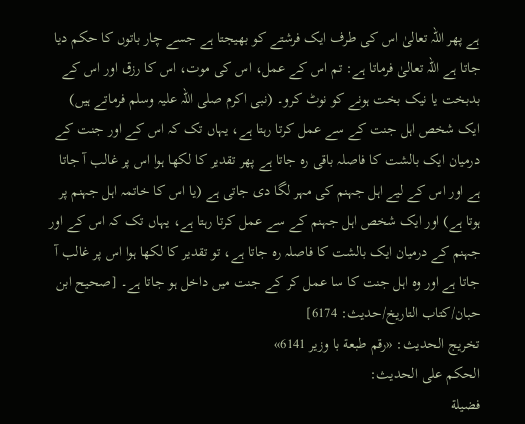ہے پھر اللہ تعالیٰ اس کی طرف ایک فرشتے کو بھیجتا ہے جسے چار باتوں کا حکم دیا جاتا ہے اللہ تعالیٰ فرماتا ہے: تم اس کے عمل، اس کی موت، اس کا رزق اور اس کے بدبخت یا نیک بخت ہونے کو نوٹ کرو۔ (نبی اکرم صلی اللہ علیہ وسلم فرماتے ہیں) ایک شخص اہل جنت کے سے عمل کرتا رہتا ہے، یہاں تک کہ اس کے اور جنت کے درمیان ایک بالشت کا فاصلہ باقی رہ جاتا ہے پھر تقدیر کا لکھا ہوا اس پر غالب آ جاتا ہے اور اس کے لیے اہل جہنم کی مہر لگا دی جاتی ہے (یا اس کا خاتمہ اہل جہنم پر ہوتا ہے) اور ایک شخص اہل جہنم کے سے عمل کرتا رہتا ہے، یہاں تک کہ اس کے اور جہنم کے درمیان ایک بالشت کا فاصلہ رہ جاتا ہے، تو تقدیر کا لکھا ہوا اس پر غالب آ جاتا ہے اور وہ اہل جنت کا سا عمل کر کے جنت میں داخل ہو جاتا ہے۔ [صحیح ابن حبان/كتاب التاريخ/حدیث: 6174]
تخریج الحدیث: «رقم طبعة با وزير 6141»
الحكم على الحديث:
فضيلة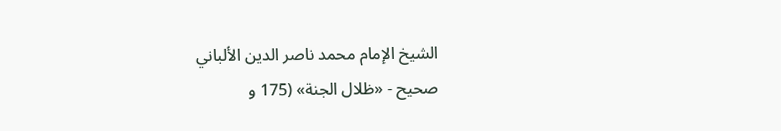الشيخ الإمام محمد ناصر الدين الألباني
صحيح - «ظلال الجنة» (175 و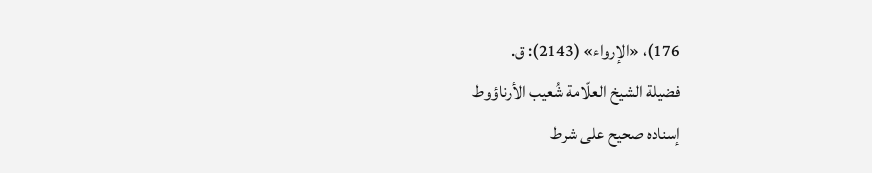176)، «الإرواء» (2143): ق.
فضيلة الشيخ العلّامة شُعيب الأرناؤوط
إسناده صحيح على شرط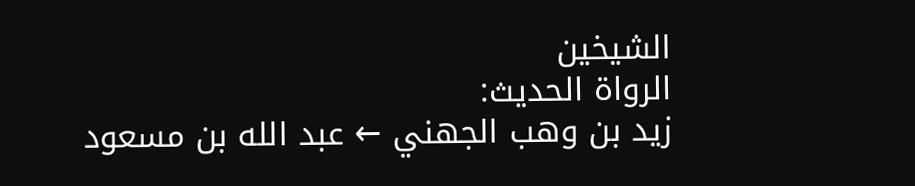الشيخين
الرواة الحديث:
زيد بن وهب الجهني ← عبد الله بن مسعود